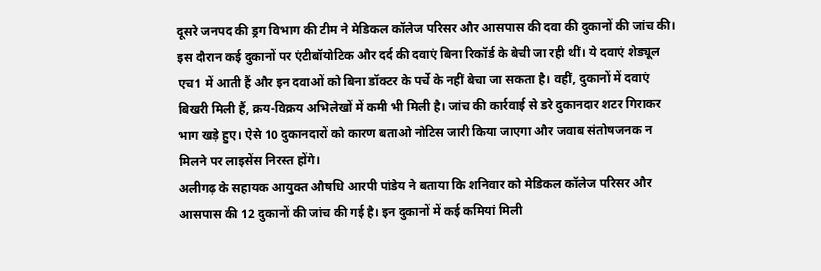दूसरे जनपद की ड्रग विभाग की टीम ने मेडिकल कॉलेज परिसर और आसपास की दवा की दुकानों की जांच की। इस दौरान कई दुकानों पर एंटीबॉयोटिक और दर्द की दवाएं बिना रिकॉर्ड के बेची जा रही थीं। ये दवाएं शेड्यूल एच1 में आती हैं और इन दवाओं को बिना डॉक्टर के पर्चे के नहीं बेचा जा सकता है। वहीं, दुकानों में दवाएं बिखरी मिली हैं, क्रय-विक्रय अभिलेखों में कमी भी मिली है। जांच की कार्रवाई से डरे दुकानदार शटर गिराकर भाग खड़े हुए। ऐसे 10 दुकानदारों को कारण बताओ नोटिस जारी किया जाएगा और जवाब संतोषजनक न मिलने पर लाइसेंस निरस्त होंगे।
अलीगढ़ के सहायक आयुक्त औषधि आरपी पांडेय ने बताया कि शनिवार को मेडिकल कॉलेज परिसर और आसपास की 12 दुकानों की जांच की गई है। इन दुकानों में कई कमियां मिली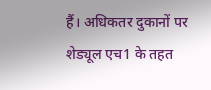हैं। अधिकतर दुकानों पर शेड्यूल एच1 के तहत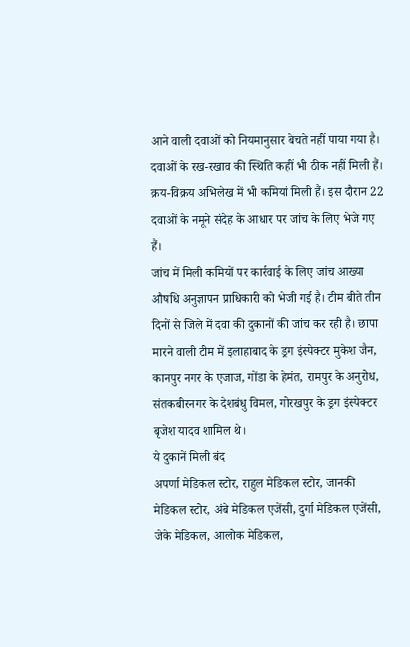आने वाली दवाओं को नियमानुसार बेचते नहीं पाया गया है। दवाओं के रख-रखाव की स्थिति कहीं भी ठीक नहीं मिली हैं। क्रय-विक्रय अभिलेख में भी कमियां मिली हैं। इस दौरान 22 दवाओं के नमूने संदेह के आधार पर जांच के लिए भेजे गए हैं।
जांच में मिली कमियों पर कार्रवाई के लिए जांच आख्या औषधि अनुज्ञापन प्राधिकारी को भेजी गई है। टीम बीते तीन दिनों से जिले में दवा की दुकानों की जांच कर रही है। छापा मारने वाली टीम में इलाहाबाद के ड्रग इंस्पेक्टर मुकेश जैन, कानपुर नगर के एजाज, गोंडा के हेमंत, रामपुर के अनुरोध, संतकबीरनगर के देशबंधु विमल, गोरखपुर के ड्रग इंस्पेक्टर बृजेश यादव शामिल थे।
ये दुकानें मिली बंद
अपर्णा मेडिकल स्टोर, राहुल मेडिकल स्टोर, जानकी मेडिकल स्टोर, अंबे मेडिकल एजेंसी, दुर्गा मेडिकल एजेंसी, जेके मेडिकल, आलोक मेडिकल,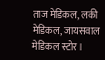ताज मेडिकल, लकी मेडिकल, जायसवाल मेडिकल स्टोर।